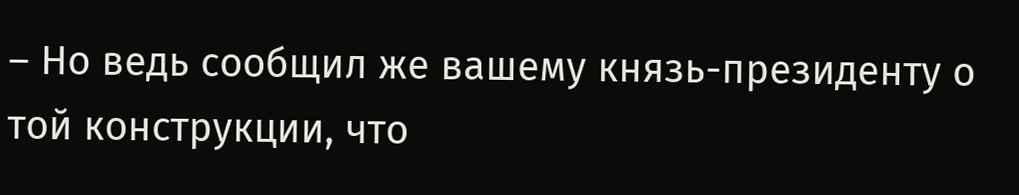– Но ведь сообщил же вашему князь-президенту о той конструкции, что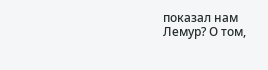показал нам Лемур? О том,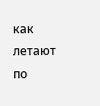как летают по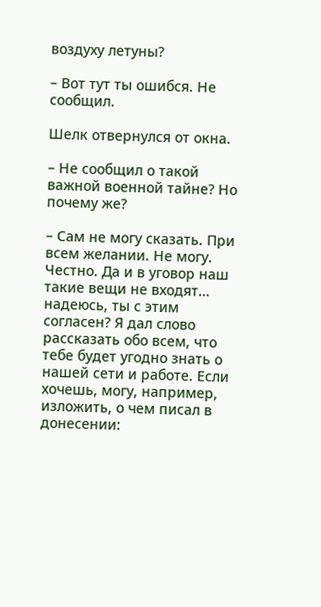воздуху летуны?

– Вот тут ты ошибся. Не сообщил.

Шелк отвернулся от окна.

– Не сообщил о такой важной военной тайне? Но почему же?

– Сам не могу сказать. При всем желании. Не могу. Честно. Да и в уговор наш такие вещи не входят… надеюсь, ты с этим согласен? Я дал слово рассказать обо всем, что тебе будет угодно знать о нашей сети и работе. Если хочешь, могу, например, изложить, о чем писал в донесении: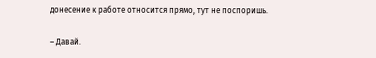донесение к работе относится прямо, тут не поспоришь.

– Давай.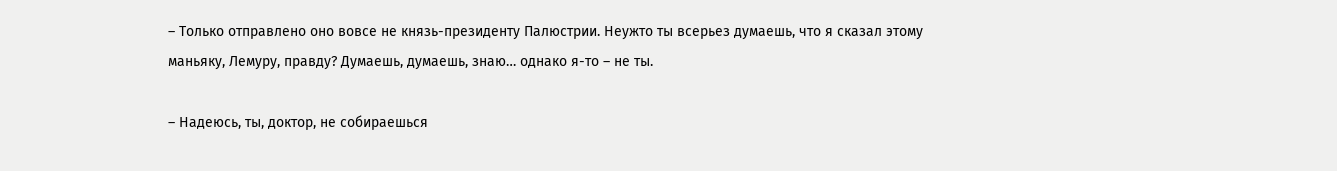– Только отправлено оно вовсе не князь-президенту Палюстрии. Неужто ты всерьез думаешь, что я сказал этому маньяку, Лемуру, правду? Думаешь, думаешь, знаю… однако я-то – не ты.

– Надеюсь, ты, доктор, не собираешься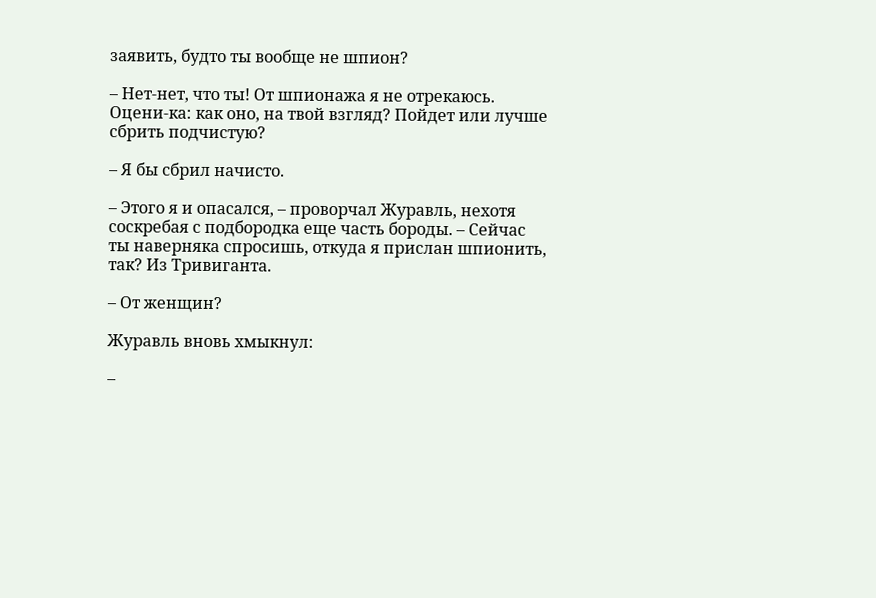заявить, будто ты вообще не шпион?

– Нет-нет, что ты! От шпионажа я не отрекаюсь. Оцени-ка: как оно, на твой взгляд? Пойдет или лучше сбрить подчистую?

– Я бы сбрил начисто.

– Этого я и опасался, – проворчал Журавль, нехотя соскребая с подбородка еще часть бороды. – Сейчас ты наверняка спросишь, откуда я прислан шпионить, так? Из Тривиганта.

– От женщин?

Журавль вновь хмыкнул:

–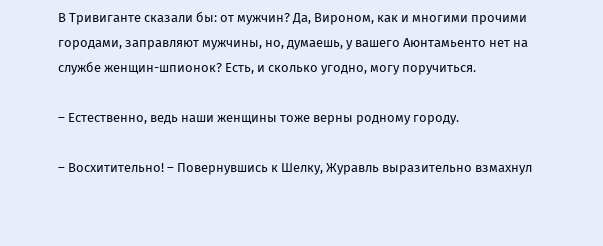В Тривиганте сказали бы: от мужчин? Да, Вироном, как и многими прочими городами, заправляют мужчины, но, думаешь, у вашего Аюнтамьенто нет на службе женщин-шпионок? Есть, и сколько угодно, могу поручиться.

– Естественно, ведь наши женщины тоже верны родному городу.

– Восхитительно! – Повернувшись к Шелку, Журавль выразительно взмахнул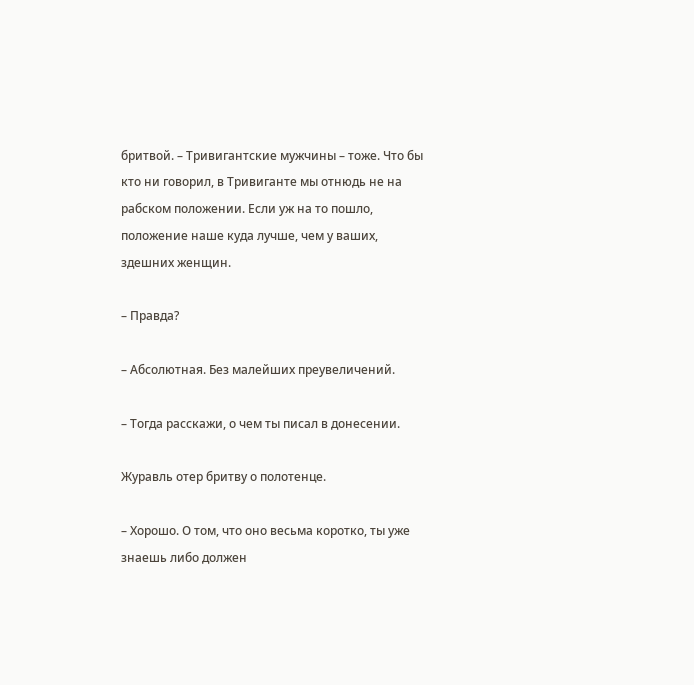бритвой. – Тривигантские мужчины – тоже. Что бы кто ни говорил, в Тривиганте мы отнюдь не на рабском положении. Если уж на то пошло, положение наше куда лучше, чем у ваших, здешних женщин.

– Правда?

– Абсолютная. Без малейших преувеличений.

– Тогда расскажи, о чем ты писал в донесении.

Журавль отер бритву о полотенце.

– Хорошо. О том, что оно весьма коротко, ты уже знаешь либо должен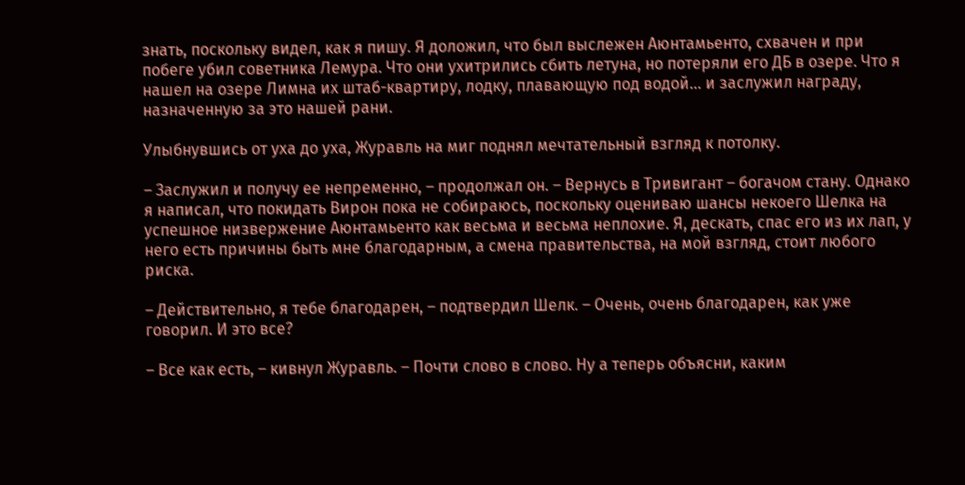знать, поскольку видел, как я пишу. Я доложил, что был выслежен Аюнтамьенто, схвачен и при побеге убил советника Лемура. Что они ухитрились сбить летуна, но потеряли его ДБ в озере. Что я нашел на озере Лимна их штаб-квартиру, лодку, плавающую под водой… и заслужил награду, назначенную за это нашей рани.

Улыбнувшись от уха до уха, Журавль на миг поднял мечтательный взгляд к потолку.

– Заслужил и получу ее непременно, – продолжал он. – Вернусь в Тривигант – богачом стану. Однако я написал, что покидать Вирон пока не собираюсь, поскольку оцениваю шансы некоего Шелка на успешное низвержение Аюнтамьенто как весьма и весьма неплохие. Я, дескать, спас его из их лап, у него есть причины быть мне благодарным, а смена правительства, на мой взгляд, стоит любого риска.

– Действительно, я тебе благодарен, – подтвердил Шелк. – Очень, очень благодарен, как уже говорил. И это все?

– Все как есть, – кивнул Журавль. – Почти слово в слово. Ну а теперь объясни, каким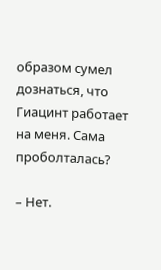образом сумел дознаться, что Гиацинт работает на меня. Сама проболталась?

– Нет.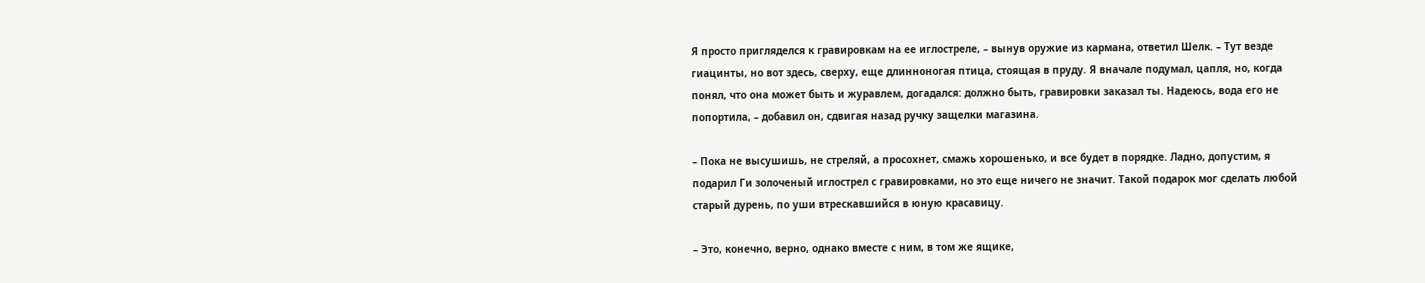Я просто пригляделся к гравировкам на ее иглостреле, – вынув оружие из кармана, ответил Шелк. – Тут везде гиацинты, но вот здесь, сверху, еще длинноногая птица, стоящая в пруду. Я вначале подумал, цапля, но, когда понял, что она может быть и журавлем, догадался: должно быть, гравировки заказал ты. Надеюсь, вода его не попортила, – добавил он, сдвигая назад ручку защелки магазина.

– Пока не высушишь, не стреляй, а просохнет, смажь хорошенько, и все будет в порядке. Ладно, допустим, я подарил Ги золоченый иглострел с гравировками, но это еще ничего не значит. Такой подарок мог сделать любой старый дурень, по уши втрескавшийся в юную красавицу.

– Это, конечно, верно, однако вместе с ним, в том же ящике,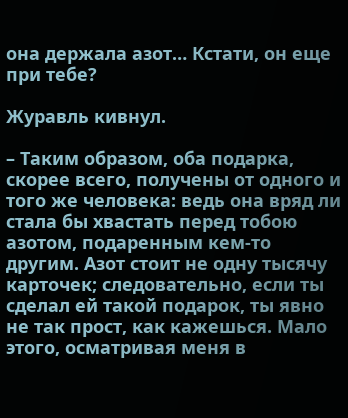она держала азот… Кстати, он еще при тебе?

Журавль кивнул.

– Таким образом, оба подарка, скорее всего, получены от одного и того же человека: ведь она вряд ли стала бы хвастать перед тобою азотом, подаренным кем-то другим. Азот стоит не одну тысячу карточек; следовательно, если ты сделал ей такой подарок, ты явно не так прост, как кажешься. Мало этого, осматривая меня в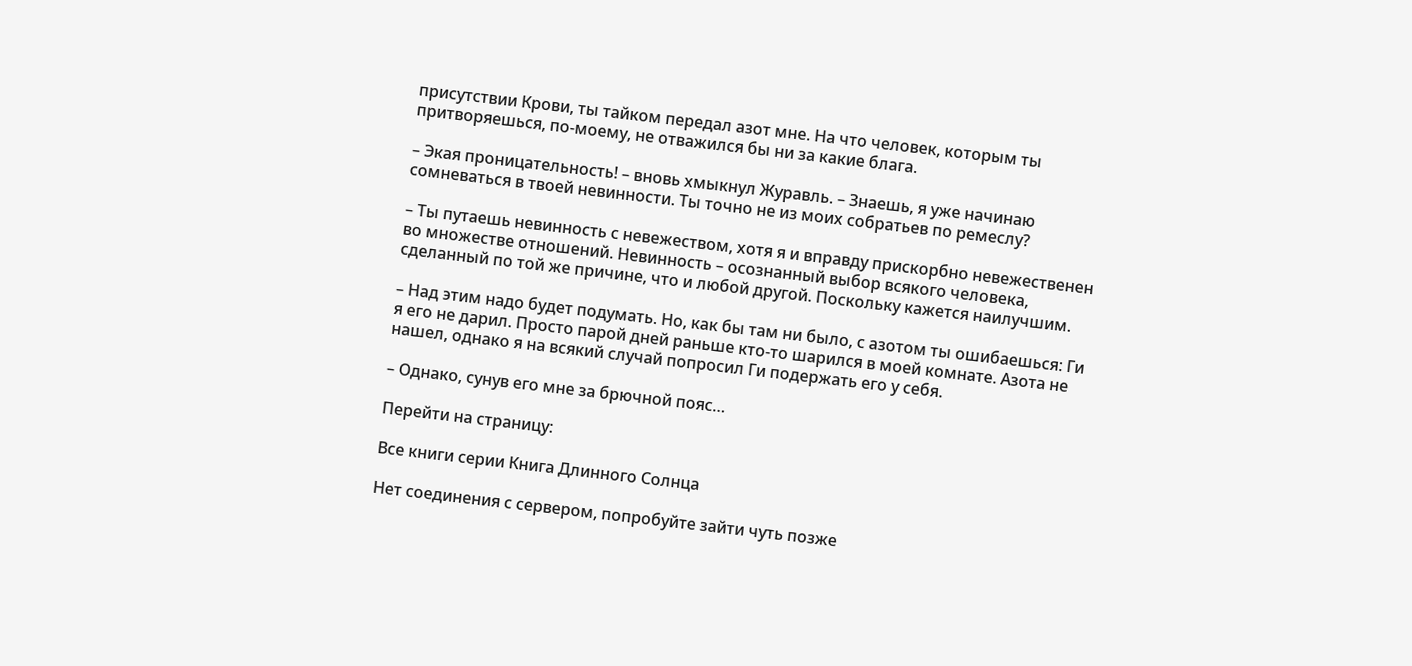присутствии Крови, ты тайком передал азот мне. На что человек, которым ты притворяешься, по-моему, не отважился бы ни за какие блага.

– Экая проницательность! – вновь хмыкнул Журавль. – Знаешь, я уже начинаю сомневаться в твоей невинности. Ты точно не из моих собратьев по ремеслу?

– Ты путаешь невинность с невежеством, хотя я и вправду прискорбно невежественен во множестве отношений. Невинность – осознанный выбор всякого человека, сделанный по той же причине, что и любой другой. Поскольку кажется наилучшим.

– Над этим надо будет подумать. Но, как бы там ни было, с азотом ты ошибаешься: Ги я его не дарил. Просто парой дней раньше кто-то шарился в моей комнате. Азота не нашел, однако я на всякий случай попросил Ги подержать его у себя.

– Однако, сунув его мне за брючной пояс…

Перейти на страницу:

Все книги серии Книга Длинного Солнца

Нет соединения с сервером, попробуйте зайти чуть позже